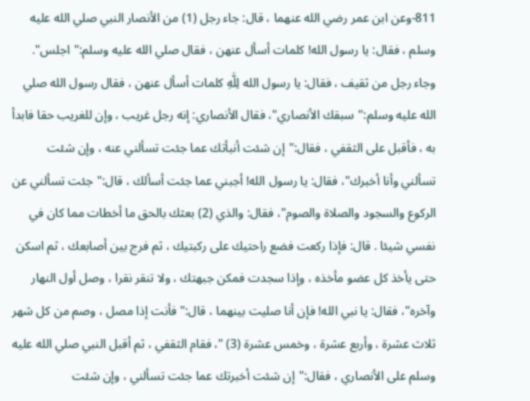811-وعن ابن عمر رضي الله عنهما ، قال: جاء رجل (1) من الأنصار النبي صلي الله عليه وسلم ، فقال: يا رسول الله! كلمات أسأل عنهن ، فقال صلي الله عليه وسلم:"اجلس". وجاء رجل من ثقيف ، فقال: يا رسول الله لِلَّهِ كلمات أسأل عنهن ، فقال رسول الله صلي الله عليه وسلم:"سبقك الأنصاري"، فقال الأنصاري: إنه رجل غريب ، وإن للغريب حقا فابدأ به ، فأقبل على الثقفي ، فقال:"إن شئت أنبأتك عما جئت تسألني عنه ، وإن شئت تسألني وأنا أخبرك"، فقال: يا رسول الله! أجبني عما جئت أسألك ، قال:"جئت تسألني عن الركوع والسجود والصلاة والصوم"، فقال: والذي (2) بعثك بالحق ما أخطات مما كان في نفسي شيئا . قال: فإذا ركعت فضع راحتيك على ركبتيك ، ثم فرج بين أصابعك ، ثم اسكن حتى يأخذ كل عضو مأخذه ، وإذا سجدت فمكن جبهتك ، ولا تنقر نقرا ، وصل أول النهار وآخره"، فقال: يا نبي الله! فإن أنا صليت بينهما ، قال:"فأنت إذا مصل ، وصم من كل شهر ثلاث عشرة ، وأربع عشرة ، وخمس عشرة (3) "، فقام الثقفي ، ثم أقبل النبي صلي الله عليه وسلم على الأنصاري ، فقال:"إن شئت أخبرتك عما جئت تسألني ، وإن شئت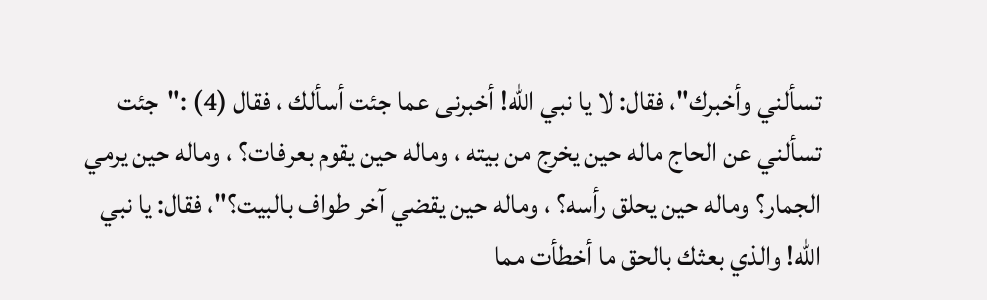تسألني وأخبرك"، فقال: لا يا نبي الله! أخبرنى عما جئت أسألك ، فقال (4) :"جئت تسألني عن الحاج ماله حين يخرج من بيته ، وماله حين يقوم بعرفات؟ ، وماله حين يرمي الجمار؟ وماله حين يحلق رأسه؟ ، وماله حين يقضي آخر طواف بالبيت؟"، فقال: يا نبي الله! والذي بعثك بالحق ما أخطأت مما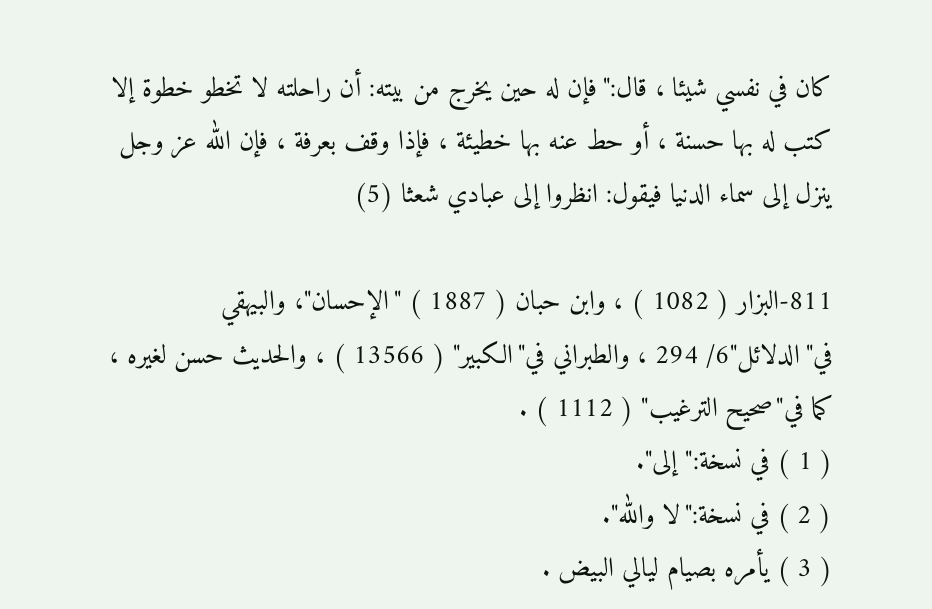كان في نفسي شيئا ، قال:"فإن له حين يخرج من بيته: أن راحلته لا تخطو خطوة إلا كتب له بها حسنة ، أو حط عنه بها خطيئة ، فإذا وقف بعرفة ، فإن الله عز وجل ينزل إلى سماء الدنيا فيقول: انظروا إلى عبادي شعثا (5)

811-البزار ( 1082 ) ، وابن حبان ( 1887 ) "الإحسان"، والبيهقي في"الدلائل"6/ 294 ، والطبراني في"الكبير" ( 13566 ) ، والحديث حسن لغيره ، كما في"صحيح الترغيب" ( 1112 ) .
( 1 ) في نسخة:"إلى".
( 2 ) في نسخة:"لا والله".
( 3 ) يأمره بصيام ليالي البيض .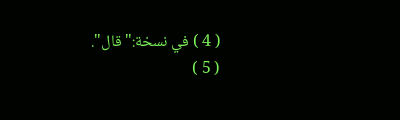( 4 ) في نسخة:"قال".
( 5 )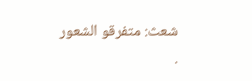شعث: متفرقو الشعور .